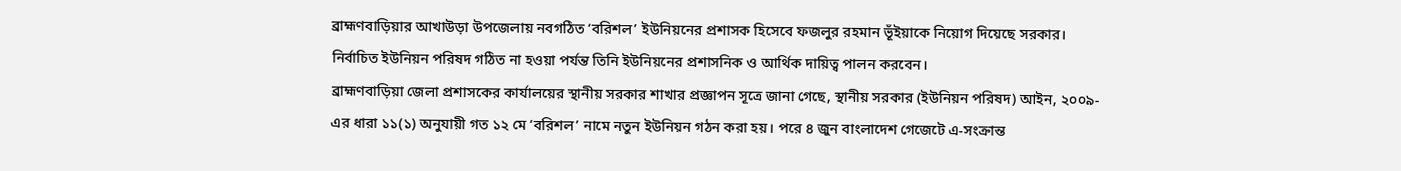ব্রাহ্মণবাড়িয়ার আখাউড়া উপজেলায় নবগঠিত ‘বরিশল’ ইউনিয়নের প্রশাসক হিসেবে ফজলুর রহমান ভূঁইয়াকে নিয়োগ দিয়েছে সরকার। নির্বাচিত ইউনিয়ন পরিষদ গঠিত না হওয়া পর্যন্ত তিনি ইউনিয়নের প্রশাসনিক ও আর্থিক দায়িত্ব পালন করবেন।
ব্রাহ্মণবাড়িয়া জেলা প্রশাসকের কার্যালয়ের স্থানীয় সরকার শাখার প্রজ্ঞাপন সূত্রে জানা গেছে, স্থানীয় সরকার (ইউনিয়ন পরিষদ) আইন, ২০০৯-এর ধারা ১১(১) অনুযায়ী গত ১২ মে ‘বরিশল’ নামে নতুন ইউনিয়ন গঠন করা হয়। পরে ৪ জুন বাংলাদেশ গেজেটে এ-সংক্রান্ত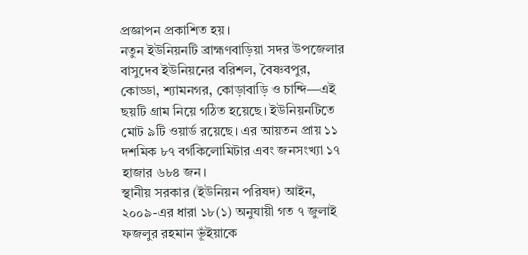প্রজ্ঞাপন প্রকাশিত হয়।
নতুন ইউনিয়নটি ব্রাহ্মণবাড়িয়া সদর উপজেলার বাসুদেব ইউনিয়নের বরিশল, বৈষ্ণবপুর, কোড্ডা, শ্যামনগর, কোড়াবাড়ি ও চান্দি—এই ছয়টি গ্রাম নিয়ে গঠিত হয়েছে। ইউনিয়নটিতে মোট ৯টি ওয়ার্ড রয়েছে। এর আয়তন প্রায় ১১ দশমিক ৮৭ বর্গকিলোমিটার এবং জনসংখ্যা ১৭ হাজার ৬৮৪ জন।
স্থানীয় সরকার (ইউনিয়ন পরিষদ) আইন, ২০০৯-এর ধারা ১৮(১) অনুযায়ী গত ৭ জুলাই ফজলুর রহমান ভূঁইয়াকে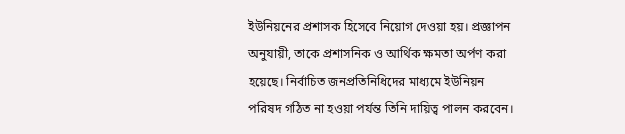ইউনিয়নের প্রশাসক হিসেবে নিয়োগ দেওয়া হয়। প্রজ্ঞাপন অনুযায়ী, তাকে প্রশাসনিক ও আর্থিক ক্ষমতা অর্পণ করা হয়েছে। নির্বাচিত জনপ্রতিনিধিদের মাধ্যমে ইউনিয়ন পরিষদ গঠিত না হওয়া পর্যন্ত তিনি দায়িত্ব পালন করবেন।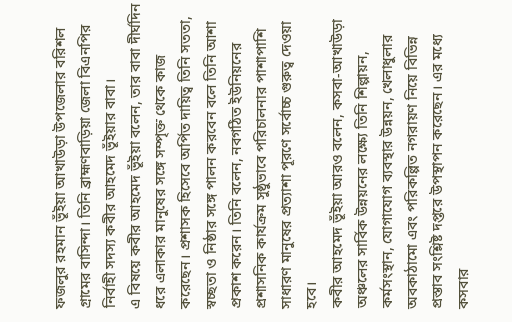ফজলুর রহমান ভূঁইয়া আখাউড়া উপজেলার বরিশল গ্রামের বাসিন্দা। তিনি ব্রাহ্মণবাড়িয়া জেলা বিএনপির নির্বাহী সদস্য কবীর আহমেদ ভূঁইয়ার বাবা।
এ বিষয়ে কবীর আহমেদ ভূঁইয়া বলেন, তার বাবা দীর্ঘদিন ধরে এলাকার মানুষের সঙ্গে সম্পৃক্ত থেকে কাজ করেছেন। প্রশাসক হিসেবে অর্পিত দায়িত্ব তিনি সততা, স্বচ্ছতা ও নিষ্ঠার সঙ্গে পালন করবেন বলে তিনি আশা প্রকাশ করেন। তিনি বলেন, নবগঠিত ইউনিয়নের প্রশাসনিক কার্যক্রম সুষ্ঠুভাবে পরিচালনার পাশাপাশি সাধারণ মানুষের প্রত্যাশা পূরণে সর্বোচ্চ গুরুত্ব দেওয়া হবে।
কবীর আহমেদ ভূঁইয়া আরও বলেন, কসবা-আখাউড়া অঞ্চলের সার্বিক উন্নয়নের লক্ষ্যে তিনি শিল্পায়ন, কর্মসংস্থান, যোগাযোগ ব্যবস্থার উন্নয়ন, খেলাধুলার অবকাঠামো এবং পরিকল্পিত নগরায়ণ নিয়ে বিভিন্ন প্রস্তাব সংশ্লিষ্ট দপ্তরে উপস্থাপন করেছেন। এর মধ্যে কসবার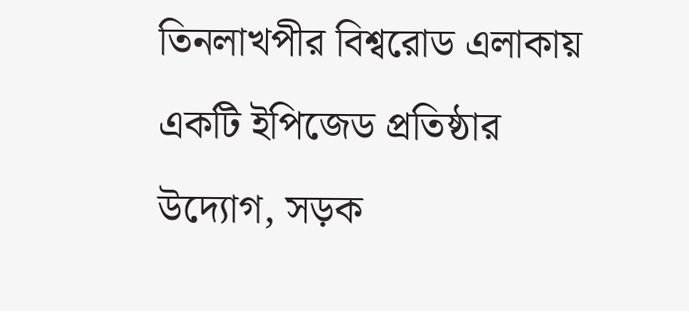তিনলাখপীর বিশ্বরোড এলাকায় একটি ইপিজেড প্রতিষ্ঠার উদ্যোগ, সড়ক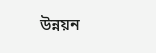উন্নয়ন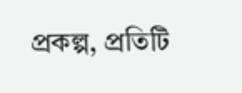প্রকল্প, প্রতিটি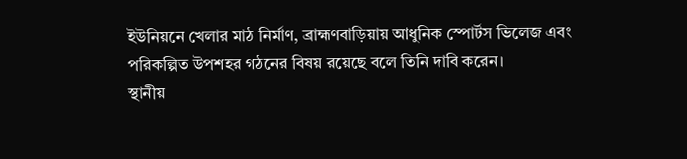ইউনিয়নে খেলার মাঠ নির্মাণ, ব্রাহ্মণবাড়িয়ায় আধুনিক স্পোর্টস ভিলেজ এবং পরিকল্পিত উপশহর গঠনের বিষয় রয়েছে বলে তিনি দাবি করেন।
স্থানীয়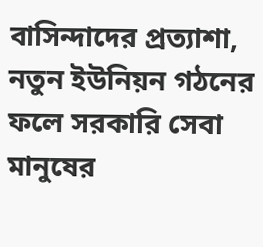বাসিন্দাদের প্রত্যাশা, নতুন ইউনিয়ন গঠনের ফলে সরকারি সেবা মানুষের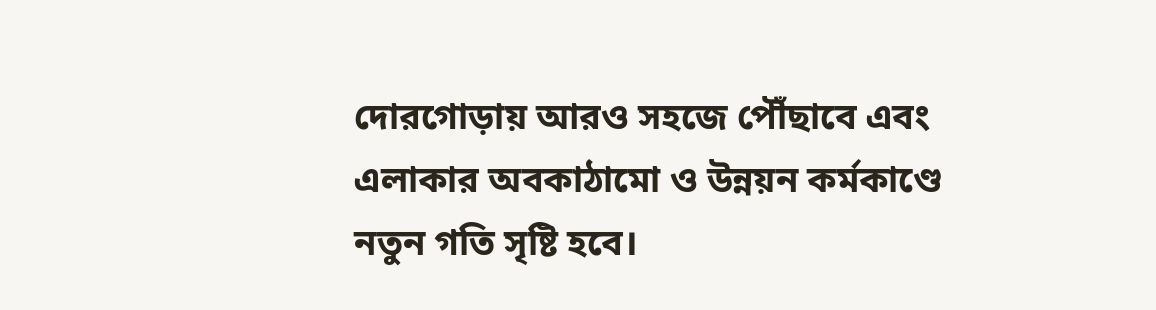দোরগোড়ায় আরও সহজে পৌঁছাবে এবং এলাকার অবকাঠামো ও উন্নয়ন কর্মকাণ্ডে নতুন গতি সৃষ্টি হবে।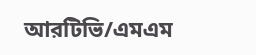আরটিভি/এমএম